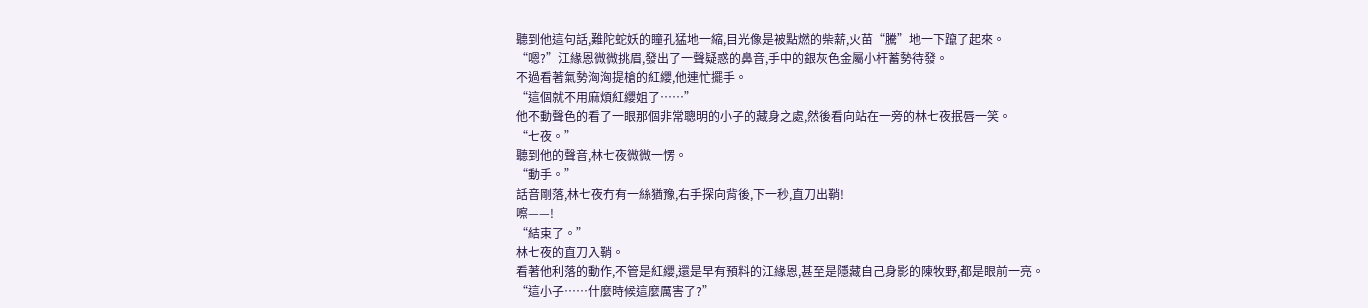聽到他這句話,難陀蛇妖的瞳孔猛地一縮,目光像是被點燃的柴薪,火苗“騰”地一下躥了起來。
“嗯?”江緣恩微微挑眉,發出了一聲疑惑的鼻音,手中的銀灰色金屬小杆蓄勢待發。
不過看著氣勢洶洶提槍的紅纓,他連忙擺手。
“這個就不用麻煩紅纓姐了……”
他不動聲色的看了一眼那個非常聰明的小子的藏身之處,然後看向站在一旁的林七夜抿唇一笑。
“七夜。”
聽到他的聲音,林七夜微微一愣。
“動手。”
話音剛落,林七夜冇有一絲猶豫,右手探向背後,下一秒,直刀出鞘!
嚓——!
“結束了。”
林七夜的直刀入鞘。
看著他利落的動作,不管是紅纓,還是早有預料的江緣恩,甚至是隱藏自己身影的陳牧野,都是眼前一亮。
“這小子……什麼時候這麼厲害了?”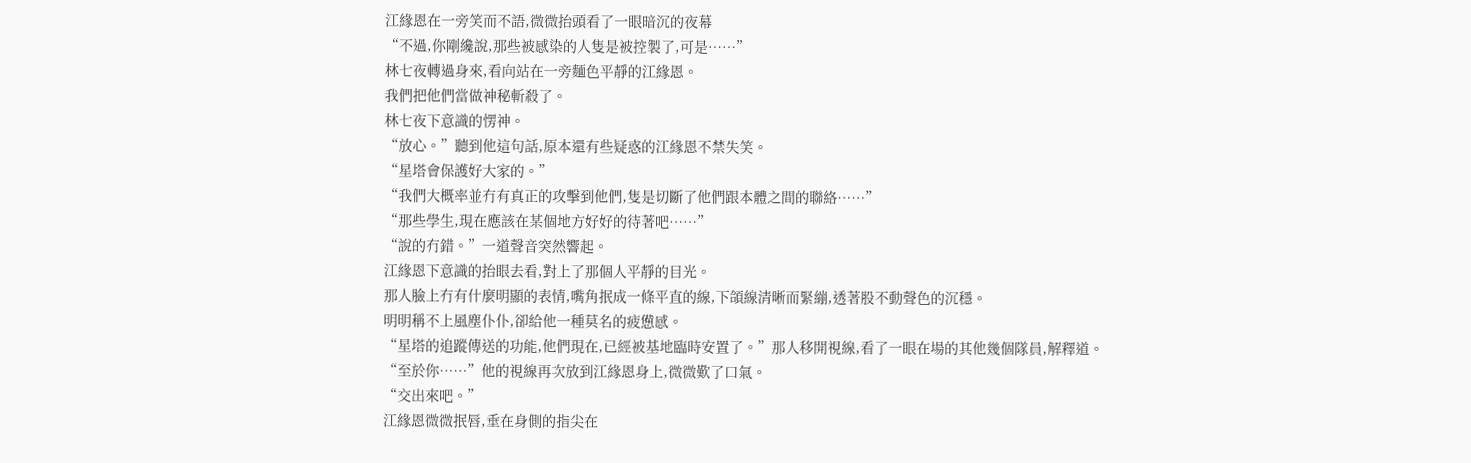江緣恩在一旁笑而不語,微微抬頭看了一眼暗沉的夜幕
“不過,你剛纔說,那些被感染的人隻是被控製了,可是……”
林七夜轉過身來,看向站在一旁麵色平靜的江緣恩。
我們把他們當做神秘斬殺了。
林七夜下意識的愣神。
“放心。”聽到他這句話,原本還有些疑惑的江緣恩不禁失笑。
“星塔會保護好大家的。”
“我們大概率並冇有真正的攻擊到他們,隻是切斷了他們跟本體之間的聯絡……”
“那些學生,現在應該在某個地方好好的待著吧……”
“說的冇錯。”一道聲音突然響起。
江緣恩下意識的抬眼去看,對上了那個人平靜的目光。
那人臉上冇有什麼明顯的表情,嘴角抿成一條平直的線,下頜線清晰而緊繃,透著股不動聲色的沉穩。
明明稱不上風塵仆仆,卻給他一種莫名的疲憊感。
“星塔的追蹤傳送的功能,他們現在,已經被基地臨時安置了。”那人移開視線,看了一眼在場的其他幾個隊員,解釋道。
“至於你……”他的視線再次放到江緣恩身上,微微歎了口氣。
“交出來吧。”
江緣恩微微抿唇,垂在身側的指尖在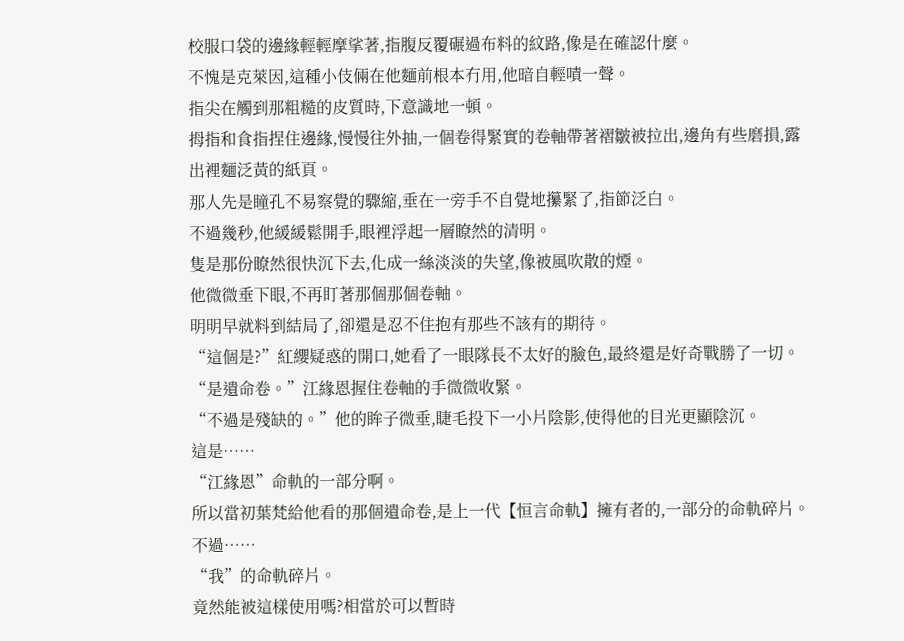校服口袋的邊緣輕輕摩挲著,指腹反覆碾過布料的紋路,像是在確認什麼。
不愧是克萊因,這種小伎倆在他麵前根本冇用,他暗自輕嘖一聲。
指尖在觸到那粗糙的皮質時,下意識地一頓。
拇指和食指捏住邊緣,慢慢往外抽,一個卷得緊實的卷軸帶著褶皺被拉出,邊角有些磨損,露出裡麵泛黃的紙頁。
那人先是瞳孔不易察覺的驟縮,垂在一旁手不自覺地攥緊了,指節泛白。
不過幾秒,他緩緩鬆開手,眼裡浮起一層瞭然的清明。
隻是那份瞭然很快沉下去,化成一絲淡淡的失望,像被風吹散的煙。
他微微垂下眼,不再盯著那個那個卷軸。
明明早就料到結局了,卻還是忍不住抱有那些不該有的期待。
“這個是?”紅纓疑惑的開口,她看了一眼隊長不太好的臉色,最終還是好奇戰勝了一切。
“是遺命卷。”江緣恩握住卷軸的手微微收緊。
“不過是殘缺的。”他的眸子微垂,睫毛投下一小片陰影,使得他的目光更顯陰沉。
這是……
“江緣恩”命軌的一部分啊。
所以當初葉梵給他看的那個遺命卷,是上一代【恒言命軌】擁有者的,一部分的命軌碎片。
不過……
“我”的命軌碎片。
竟然能被這樣使用嗎?相當於可以暫時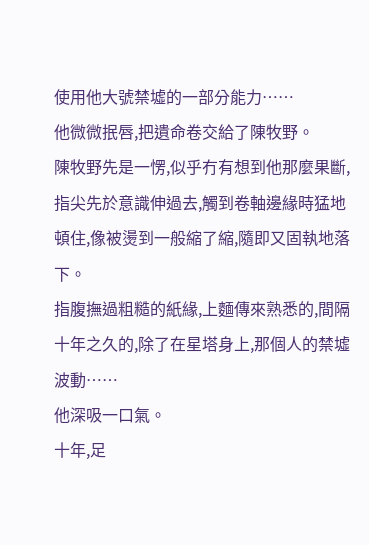使用他大號禁墟的一部分能力……
他微微抿唇,把遺命卷交給了陳牧野。
陳牧野先是一愣,似乎冇有想到他那麼果斷,指尖先於意識伸過去,觸到卷軸邊緣時猛地頓住,像被燙到一般縮了縮,隨即又固執地落下。
指腹撫過粗糙的紙緣,上麵傳來熟悉的,間隔十年之久的,除了在星塔身上,那個人的禁墟波動……
他深吸一口氣。
十年,足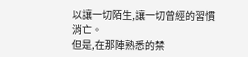以讓一切陌生,讓一切曾經的習慣消亡。
但是,在那陣熟悉的禁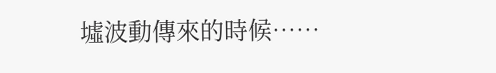墟波動傳來的時候……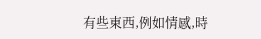有些東西,例如情感,時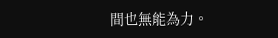間也無能為力。